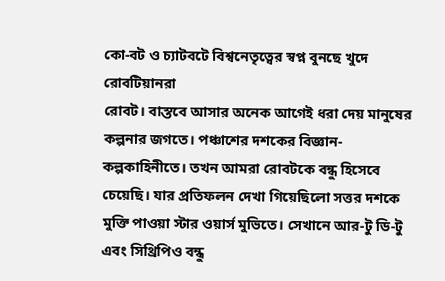কো-বট ও চ্যাটবটে বিশ্বনেতৃত্বের স্বপ্ন বুনছে খুদে রোবটিয়ানরা
রোবট। বাস্তবে আসার অনেক আগেই ধরা দেয় মানুষের কল্পনার জগতে। পঞ্চাশের দশকের বিজ্ঞান-কল্পকাহিনীতে। তখন আমরা রোবটকে বন্ধু হিসেবে চেয়েছি। যার প্রতিফলন দেখা গিয়েছিলো সত্তর দশকে মুক্তি পাওয়া স্টার ওয়ার্স মুভিতে। সেখানে আর-টু ডি-টু এবং সিথ্রিপিও বন্ধু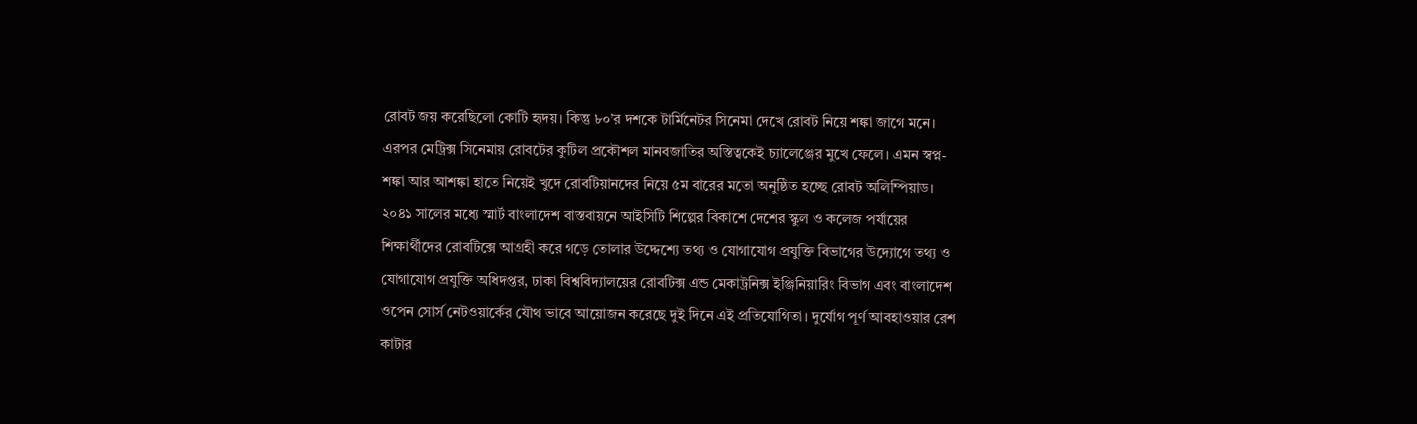রোবট জয় করেছিলো কোটি হৃদয়। কিন্তু ৮০’র দশকে টার্মিনেটর সিনেমা দেখে রোবট নিয়ে শঙ্কা জাগে মনে। এরপর মেট্রিক্স সিনেমায় রোবটের কুটিল প্রকৌশল মানবজাতির অস্তিত্বকেই চ্যালেঞ্জের মুখে ফেলে। এমন স্বপ্ন-শঙ্কা আর আশঙ্কা হাতে নিয়েই খুদে রোবটিয়ানদের নিয়ে ৫ম বারের মতো অনুষ্ঠিত হচ্ছে রোবট অলিম্পিয়াড।
২০৪১ সালের মধ্যে স্মার্ট বাংলাদেশ বাস্তবায়নে আইসিটি শিল্পের বিকাশে দেশের স্কুল ও কলেজ পর্যায়ের শিক্ষার্থীদের রোবটিক্সে আগ্রহী করে গড়ে তোলার উদ্দেশ্যে তথ্য ও যোগাযোগ প্রযুক্তি বিভাগের উদ্যোগে তথ্য ও যোগাযোগ প্রযুক্তি অধিদপ্তর, ঢাকা বিশ্ববিদ্যালয়ের রোবটিক্স এন্ড মেকাট্রনিক্স ইঞ্জিনিয়ারিং বিভাগ এবং বাংলাদেশ ওপেন সোর্স নেটওয়ার্কের যৌথ ভাবে আয়োজন করেছে দুই দিনে এই প্রতিযোগিতা। দুর্যোগ পূর্ণ আবহাওয়ার রেশ কাটার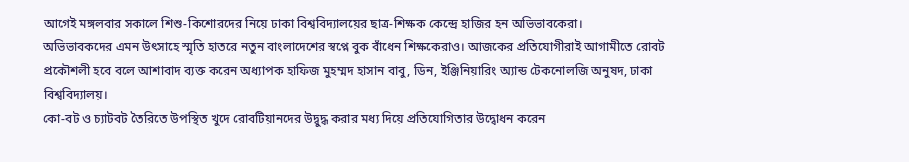আগেই মঙ্গলবার সকালে শিশু-কিশোরদের নিয়ে ঢাকা বিশ্ববিদ্যালয়ের ছাত্র-শিক্ষক কেন্দ্রে হাজির হন অভিভাবকেরা।
অভিভাবকদের এমন উৎসাহে স্মৃতি হাতরে নতুন বাংলাদেশের স্বপ্নে বুক বাঁধেন শিক্ষকেরাও। আজকের প্রতিযোগীরাই আগামীতে রোবট প্রকৌশলী হবে বলে আশাবাদ ব্যক্ত করেন অধ্যাপক হাফিজ মুহম্মদ হাসান বাবু, ডিন, ইঞ্জিনিয়ারিং অ্যান্ড টেকনোলজি অনুষদ, ঢাকা বিশ্ববিদ্যালয়।
কো-বট ও চ্যাটবট তৈরিতে উপস্থিত খুদে রোবটিয়ানদের উদ্বুদ্ধ করার মধ্য দিয়ে প্রতিযোগিতার উদ্বোধন করেন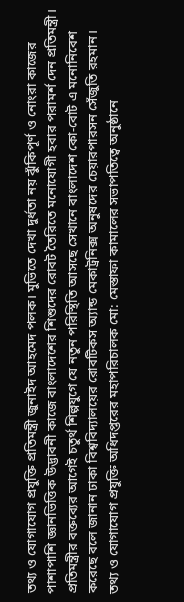তথ্য ও যোগাযোগ প্রযুক্তি প্রতিমন্ত্রী জুনাইদ আহমেদ পলক। মুভিতে দেখা দুর্ধতা নয় ঝুঁকিপূর্ণ ও নোংরা কাজের পাশাপাশি জ্ঞানভিত্তিক উদ্ভাবনী কাজে বাংলাদেশের শিশুদের রোবট তৈরিতে মনোযোগী হবার পরামর্শ দেন প্রতিমন্ত্রী।
প্রতিমন্ত্রীর বক্তব্যের আগেই চতুর্থ শিল্পযুগে যে নতুন পরিস্থিতি আসছে সেখানে বাংলাদেশ কো-বোট এ মনোনিবেশ করেছে বলে জানান ঢাকা বিশ্ববিদ্যালয়ের রোবটিকস অ্যান্ড মেকাট্রনিক্স অনুষদের চেয়ারপারসন সেঁজুতি রহমান।
তথ্য ও যোগাযোগ প্রযুক্তি অধিদপ্তরের মহাপরিচালক মো: মেস্তাফা কামালের সভাপতিত্বে অনুষ্ঠানে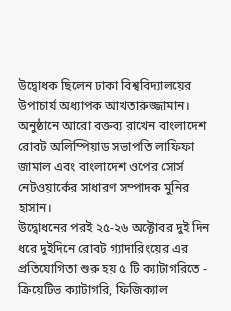উদ্বোধক ছিলেন ঢাকা বিশ্ববিদ্যালয়ের উপাচার্য অধ্যাপক আখতারুজ্জামান। অনুষ্ঠানে আরো বক্তব্য রাখেন বাংলাদেশ রোবট অলিম্পিয়াড সভাপতি লাফিফা জামাল এবং বাংলাদেশ ওপের সোর্স নেটওয়ার্কের সাধারণ সম্পাদক মুনির হাসান।
উদ্বোধনের পরই ২৫-২৬ অক্টোবর দুই দিন ধরে দুইদিনে রোবট গ্যাদারিংয়ের এর প্রতিযোগিতা শুরু হয় ৫ টি ক্যাটাগরিতে - ক্রিয়েটিভ ক্যাটাগরি, ফিজিক্যাল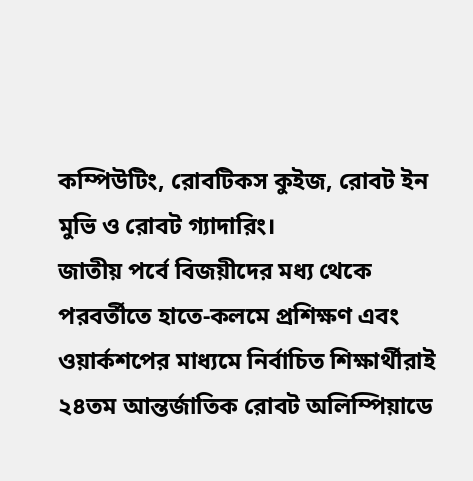কম্পিউটিং, রোবটিকস কুইজ, রোবট ইন মুভি ও রোবট গ্যাদারিং।
জাতীয় পর্বে বিজয়ীদের মধ্য থেকে পরবর্তীতে হাতে-কলমে প্রশিক্ষণ এবং ওয়ার্কশপের মাধ্যমে নির্বাচিত শিক্ষার্থীরাই ২৪তম আন্তর্জাতিক রোবট অলিম্পিয়াডে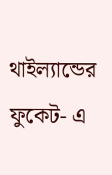থাইল্যান্ডের ফুকেট- এ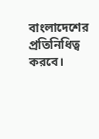বাংলাদেশের প্রতিনিধিত্ব করবে।